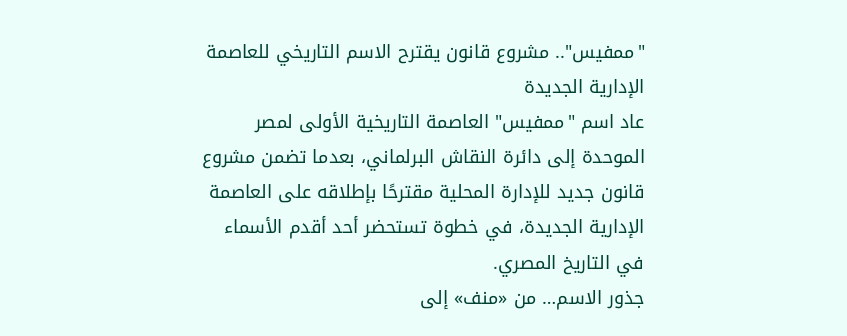"ممفيس".. مشروع قانون يقترح الاسم التاريخي للعاصمة الإدارية الجديدة
عاد اسم "ممفيس" العاصمة التاريخية الأولى لمصر الموحدة إلى دائرة النقاش البرلماني، بعدما تضمن مشروع قانون جديد للإدارة المحلية مقترحًا بإطلاقه على العاصمة الإدارية الجديدة، في خطوة تستحضر أحد أقدم الأسماء في التاريخ المصري.
جذور الاسم… من «منف» إلى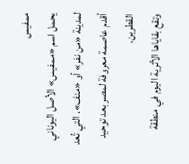ممفيس
يحمل اسم «ممفيس» الأصل اليوناني لمدينة «من نفر» أو «منف». التي تُعد أقدم عاصمة معروفة لمصر بعد توحيد القطرين.
وتقع بقاياها الأثرية اليوم في منطقة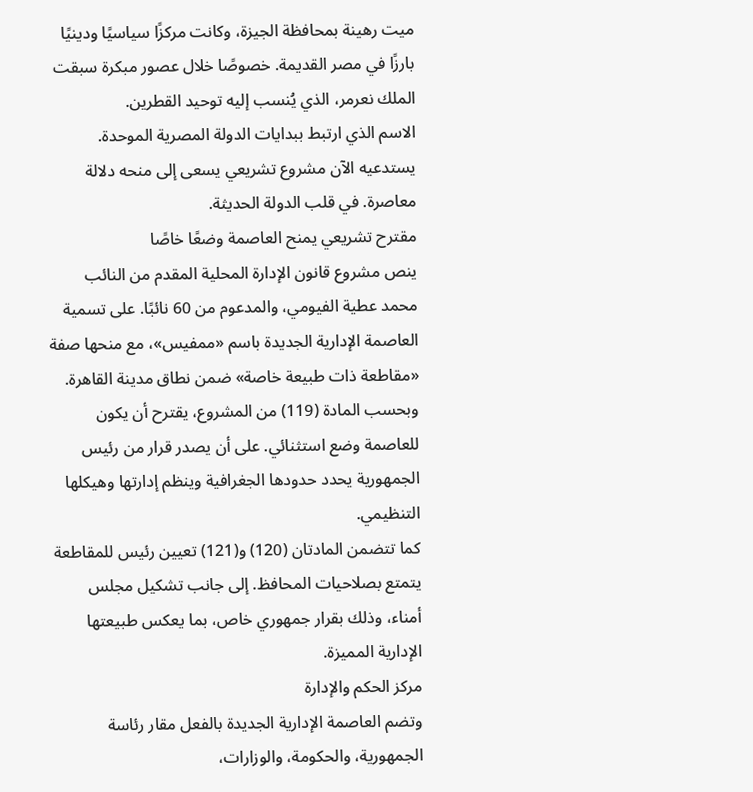ميت رهينة بمحافظة الجيزة، وكانت مركزًا سياسيًا ودينيًا بارزًا في مصر القديمة. خصوصًا خلال عصور مبكرة سبقت الملك نعرمر، الذي يُنسب إليه توحيد القطرين.
الاسم الذي ارتبط ببدايات الدولة المصرية الموحدة. يستدعيه الآن مشروع تشريعي يسعى إلى منحه دلالة معاصرة. في قلب الدولة الحديثة.
مقترح تشريعي يمنح العاصمة وضعًا خاصًا
ينص مشروع قانون الإدارة المحلية المقدم من النائب محمد عطية الفيومي، والمدعوم من 60 نائبًا. على تسمية العاصمة الإدارية الجديدة باسم «ممفيس»، مع منحها صفة «مقاطعة ذات طبيعة خاصة» ضمن نطاق مدينة القاهرة.
وبحسب المادة (119) من المشروع، يقترح أن يكون للعاصمة وضع استثنائي. على أن يصدر قرار من رئيس الجمهورية يحدد حدودها الجغرافية وينظم إدارتها وهيكلها التنظيمي.
كما تتضمن المادتان (120) و(121) تعيين رئيس للمقاطعة يتمتع بصلاحيات المحافظ. إلى جانب تشكيل مجلس أمناء، وذلك بقرار جمهوري خاص، بما يعكس طبيعتها الإدارية المميزة.
مركز الحكم والإدارة
وتضم العاصمة الإدارية الجديدة بالفعل مقار رئاسة الجمهورية، والحكومة، والوزارات،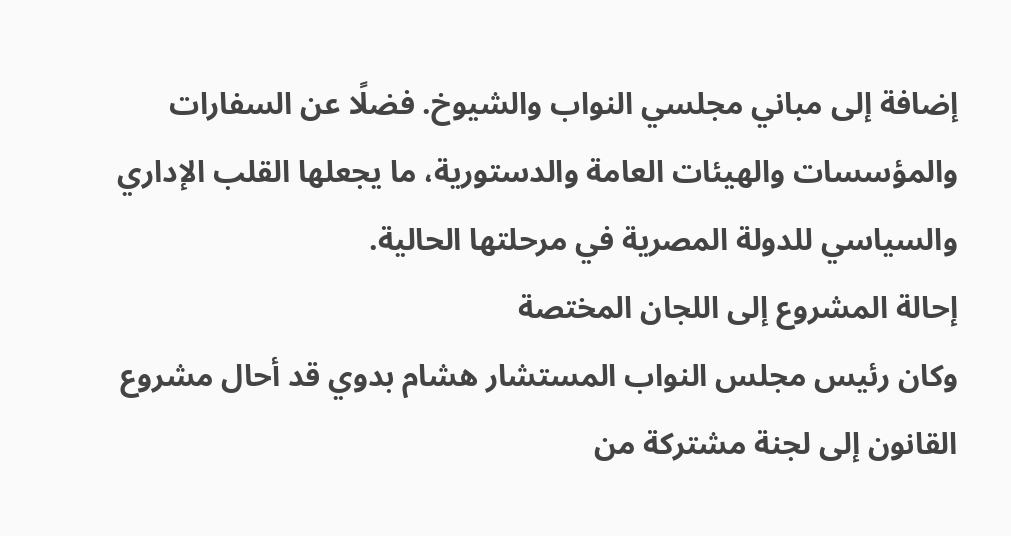إضافة إلى مباني مجلسي النواب والشيوخ. فضلًا عن السفارات والمؤسسات والهيئات العامة والدستورية، ما يجعلها القلب الإداري والسياسي للدولة المصرية في مرحلتها الحالية.
إحالة المشروع إلى اللجان المختصة
وكان رئيس مجلس النواب المستشار هشام بدوي قد أحال مشروع القانون إلى لجنة مشتركة من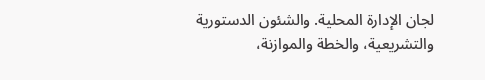لجان الإدارة المحلية. والشئون الدستورية والتشريعية، والخطة والموازنة،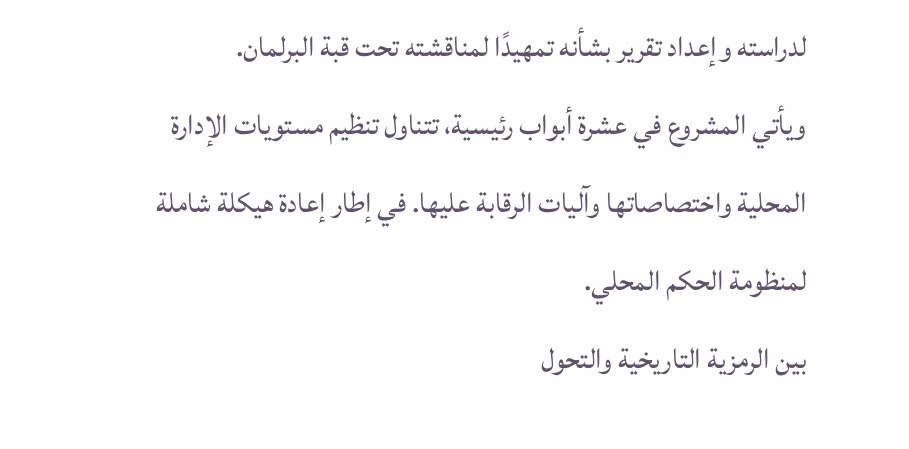لدراسته وإعداد تقرير بشأنه تمهيدًا لمناقشته تحت قبة البرلمان.
ويأتي المشروع في عشرة أبواب رئيسية، تتناول تنظيم مستويات الإدارة المحلية واختصاصاتها وآليات الرقابة عليها. في إطار إعادة هيكلة شاملة لمنظومة الحكم المحلي.
بين الرمزية التاريخية والتحول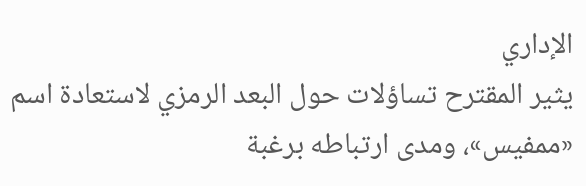الإداري
يثير المقترح تساؤلات حول البعد الرمزي لاستعادة اسم «ممفيس»، ومدى ارتباطه برغبة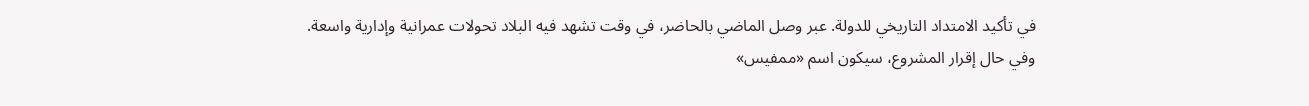في تأكيد الامتداد التاريخي للدولة. عبر وصل الماضي بالحاضر، في وقت تشهد فيه البلاد تحولات عمرانية وإدارية واسعة.
وفي حال إقرار المشروع، سيكون اسم «ممفيس»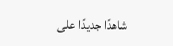شاهدًا جديدًا على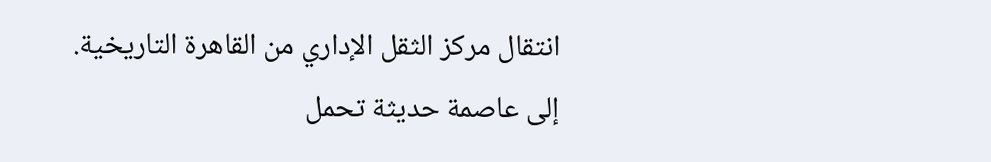انتقال مركز الثقل الإداري من القاهرة التاريخية. إلى عاصمة حديثة تحمل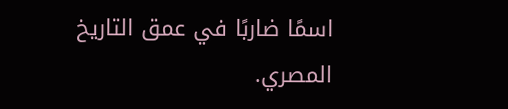اسمًا ضاربًا في عمق التاريخ المصري.